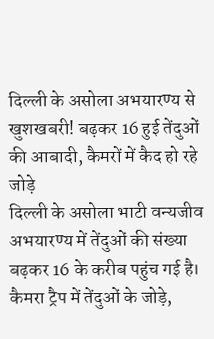दिल्ली के असोला अभयारण्य से खुशखबरी! बढ़कर 16 हुई तेंदुओं की आबादी, कैमरों में कैद हो रहे जोड़े
दिल्ली के असोला भाटी वन्यजीव अभयारण्य में तेंदुओं की संख्या बढ़कर 16 के करीब पहुंच गई है। कैमरा ट्रैप में तेंदुओं के जोड़े,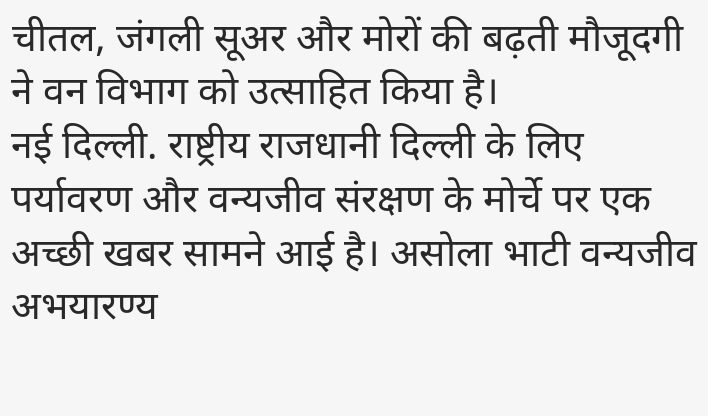चीतल, जंगली सूअर और मोरों की बढ़ती मौजूदगी ने वन विभाग को उत्साहित किया है।
नई दिल्ली. राष्ट्रीय राजधानी दिल्ली के लिए पर्यावरण और वन्यजीव संरक्षण के मोर्चे पर एक अच्छी खबर सामने आई है। असोला भाटी वन्यजीव अभयारण्य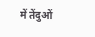में तेंदुओं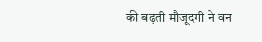की बढ़ती मौजूदगी ने वन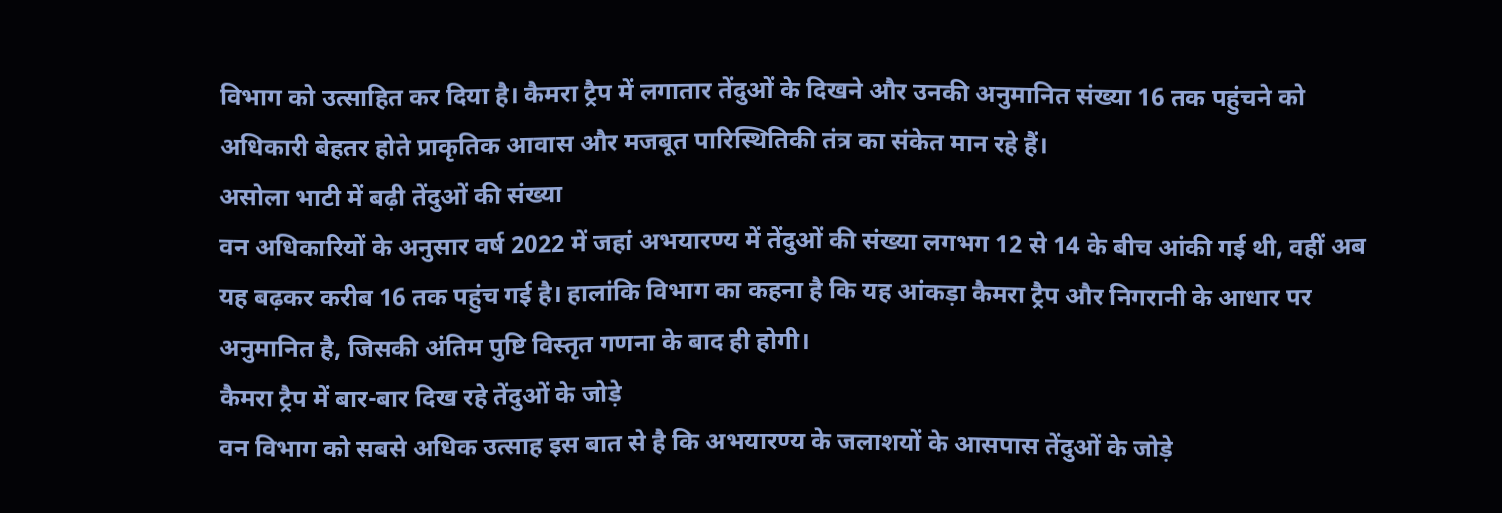विभाग को उत्साहित कर दिया है। कैमरा ट्रैप में लगातार तेंदुओं के दिखने और उनकी अनुमानित संख्या 16 तक पहुंचने को अधिकारी बेहतर होते प्राकृतिक आवास और मजबूत पारिस्थितिकी तंत्र का संकेत मान रहे हैं।
असोला भाटी में बढ़ी तेंदुओं की संख्या
वन अधिकारियों के अनुसार वर्ष 2022 में जहां अभयारण्य में तेंदुओं की संख्या लगभग 12 से 14 के बीच आंकी गई थी, वहीं अब यह बढ़कर करीब 16 तक पहुंच गई है। हालांकि विभाग का कहना है कि यह आंकड़ा कैमरा ट्रैप और निगरानी के आधार पर अनुमानित है, जिसकी अंतिम पुष्टि विस्तृत गणना के बाद ही होगी।
कैमरा ट्रैप में बार-बार दिख रहे तेंदुओं के जोड़े
वन विभाग को सबसे अधिक उत्साह इस बात से है कि अभयारण्य के जलाशयों के आसपास तेंदुओं के जोड़े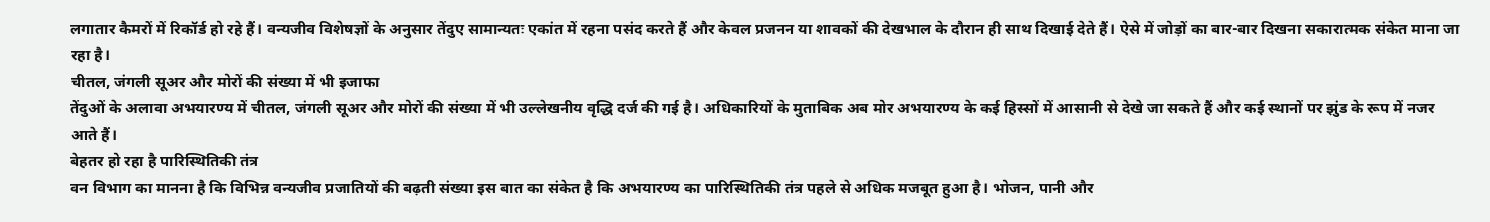लगातार कैमरों में रिकॉर्ड हो रहे हैं। वन्यजीव विशेषज्ञों के अनुसार तेंदुए सामान्यतः एकांत में रहना पसंद करते हैं और केवल प्रजनन या शावकों की देखभाल के दौरान ही साथ दिखाई देते हैं। ऐसे में जोड़ों का बार-बार दिखना सकारात्मक संकेत माना जा रहा है।
चीतल, जंगली सूअर और मोरों की संख्या में भी इजाफा
तेंदुओं के अलावा अभयारण्य में चीतल, जंगली सूअर और मोरों की संख्या में भी उल्लेखनीय वृद्धि दर्ज की गई है। अधिकारियों के मुताबिक अब मोर अभयारण्य के कई हिस्सों में आसानी से देखे जा सकते हैं और कई स्थानों पर झुंड के रूप में नजर आते हैं।
बेहतर हो रहा है पारिस्थितिकी तंत्र
वन विभाग का मानना है कि विभिन्न वन्यजीव प्रजातियों की बढ़ती संख्या इस बात का संकेत है कि अभयारण्य का पारिस्थितिकी तंत्र पहले से अधिक मजबूत हुआ है। भोजन, पानी और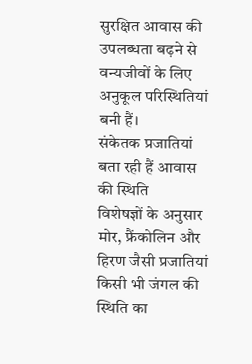सुरक्षित आवास की उपलब्धता बढ़ने से वन्यजीवों के लिए अनुकूल परिस्थितियां बनी हैं।
संकेतक प्रजातियां बता रही हैं आवास की स्थिति
विशेषज्ञों के अनुसार मोर, फ्रैंकोलिन और हिरण जैसी प्रजातियां किसी भी जंगल की स्थिति का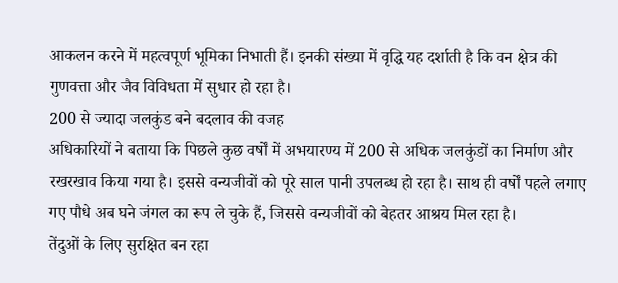आकलन करने में महत्वपूर्ण भूमिका निभाती हैं। इनकी संख्या में वृद्धि यह दर्शाती है कि वन क्षेत्र की गुणवत्ता और जैव विविधता में सुधार हो रहा है।
200 से ज्यादा जलकुंड बने बदलाव की वजह
अधिकारियों ने बताया कि पिछले कुछ वर्षों में अभयारण्य में 200 से अधिक जलकुंडों का निर्माण और रखरखाव किया गया है। इससे वन्यजीवों को पूरे साल पानी उपलब्ध हो रहा है। साथ ही वर्षों पहले लगाए गए पौधे अब घने जंगल का रूप ले चुके हैं, जिससे वन्यजीवों को बेहतर आश्रय मिल रहा है।
तेंदुओं के लिए सुरक्षित बन रहा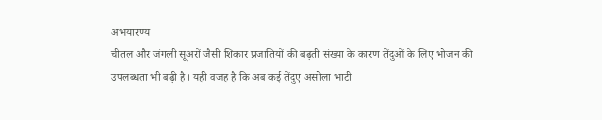अभयारण्य
चीतल और जंगली सूअरों जैसी शिकार प्रजातियों की बढ़ती संख्या के कारण तेंदुओं के लिए भोजन की उपलब्धता भी बढ़ी है। यही वजह है कि अब कई तेंदुए असोला भाटी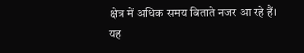क्षेत्र में अधिक समय बिताते नजर आ रहे हैं। यह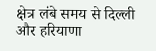क्षेत्र लंबे समय से दिल्ली और हरियाणा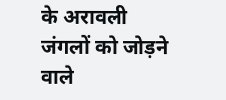के अरावली जंगलों को जोड़ने वाले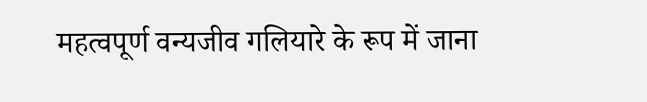महत्वपूर्ण वन्यजीव गलियारे के रूप में जाना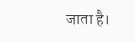जाता है।